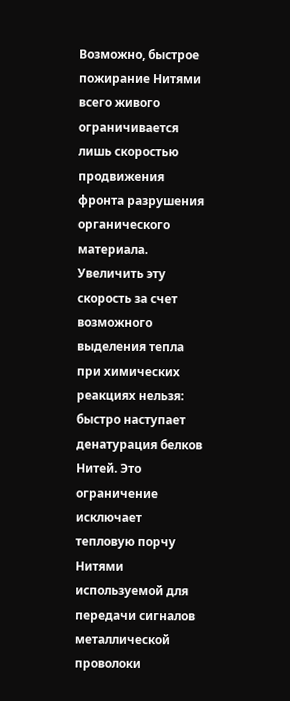Возможно, быстрое пожирание Нитями всего живого ограничивается лишь скоростью продвижения фронта разрушения органического материала. Увеличить эту скорость за счет возможного выделения тепла при химических реакциях нельзя: быстро наступает денатурация белков Нитей. Это ограничение исключает тепловую порчу Нитями используемой для передачи сигналов металлической проволоки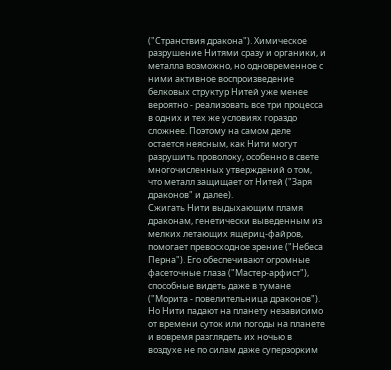("Странствия дракона"). Химическое разрушение Нитями сразу и органики, и металла возможно, но одновременное с ними активное воспроизведение белковых структур Нитей уже менее вероятно - реализовать все три процесса в одних и тех же условиях гораздо сложнее. Поэтому на самом деле остается неясным, как Нити могут разрушить проволоку, особенно в свете многочисленных утверждений о том, что металл защищает от Нитей ("Заря драконов" и далее).
Сжигать Нити выдыхающим пламя драконам, генетически выведенным из мелких летающих ящериц-файров, помогает превосходное зрение ("Небеса Перна"). Его обеспечивают огромные фасеточные глаза ("Мастер-арфист"), способные видеть даже в тумане ("Морита - повелительница драконов"). Но Нити падают на планету независимо от времени суток или погоды на планете и вовремя разглядеть их ночью в воздухе не по силам даже суперзорким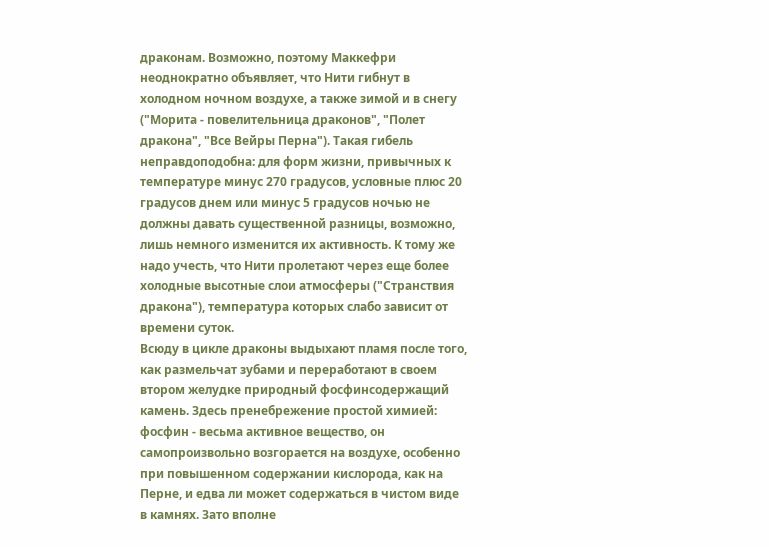драконам. Возможно, поэтому Маккефри неоднократно объявляет, что Нити гибнут в холодном ночном воздухе, а также зимой и в снегу ("Морита - повелительница драконов", "Полет дракона", "Все Вейры Перна"). Такая гибель неправдоподобна: для форм жизни, привычных к температуре минус 270 градусов, условные плюс 20 градусов днем или минус 5 градусов ночью не должны давать существенной разницы, возможно, лишь немного изменится их активность. К тому же надо учесть, что Нити пролетают через еще более холодные высотные слои атмосферы ("Странствия дракона"), температура которых слабо зависит от времени суток.
Всюду в цикле драконы выдыхают пламя после того, как размельчат зубами и переработают в своем втором желудке природный фосфинсодержащий камень. Здесь пренебрежение простой химией: фосфин - весьма активное вещество, он самопроизвольно возгорается на воздухе, особенно при повышенном содержании кислорода, как на Перне, и едва ли может содержаться в чистом виде в камнях. Зато вполне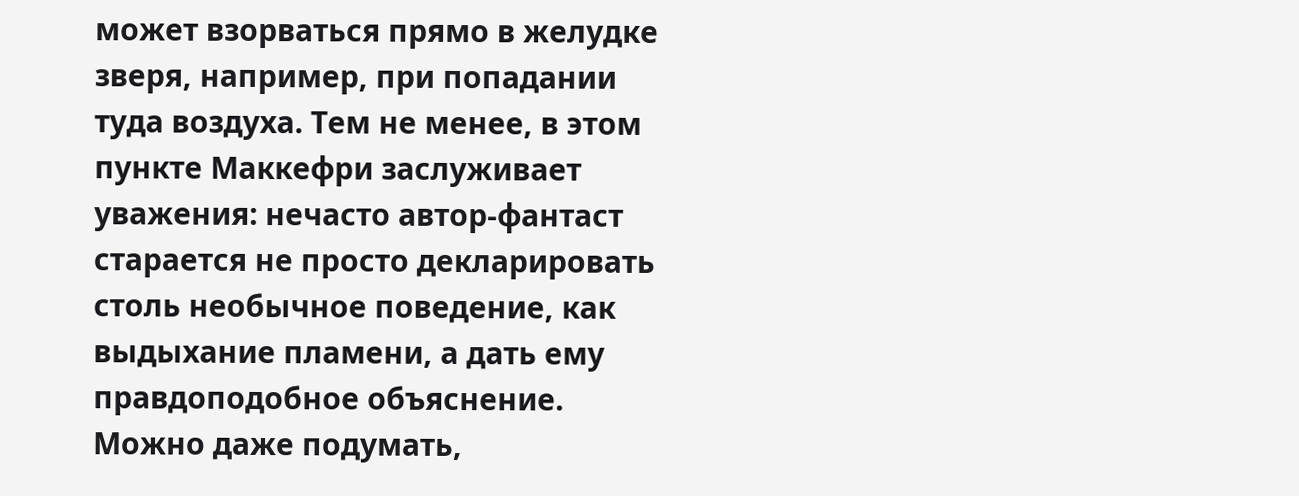может взорваться прямо в желудке зверя, например, при попадании туда воздуха. Тем не менее, в этом пункте Маккефри заслуживает уважения: нечасто автор-фантаст старается не просто декларировать столь необычное поведение, как выдыхание пламени, а дать ему правдоподобное объяснение. Можно даже подумать,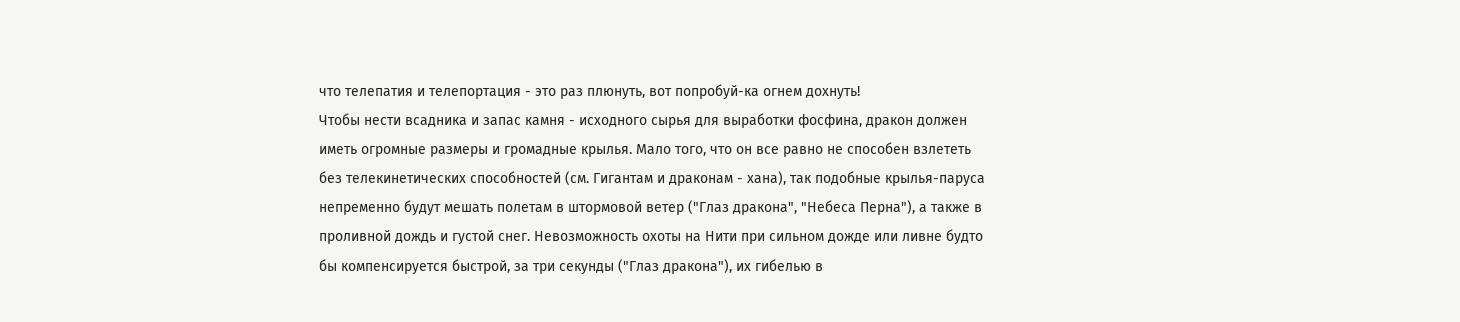что телепатия и телепортация - это раз плюнуть, вот попробуй-ка огнем дохнуть!
Чтобы нести всадника и запас камня - исходного сырья для выработки фосфина, дракон должен иметь огромные размеры и громадные крылья. Мало того, что он все равно не способен взлететь без телекинетических способностей (см. Гигантам и драконам - хана), так подобные крылья-паруса непременно будут мешать полетам в штормовой ветер ("Глаз дракона", "Небеса Перна"), а также в проливной дождь и густой снег. Невозможность охоты на Нити при сильном дожде или ливне будто бы компенсируется быстрой, за три секунды ("Глаз дракона"), их гибелью в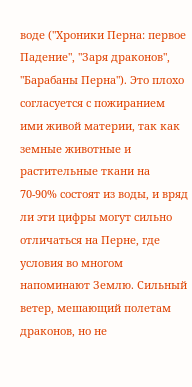воде ("Хроники Перна: первое Падение", "Заря драконов", "Барабаны Перна"). Это плохо согласуется с пожиранием ими живой материи, так как земные животные и растительные ткани на 70-90% состоят из воды, и вряд ли эти цифры могут сильно отличаться на Перне, где условия во многом напоминают Землю. Сильный ветер, мешающий полетам драконов, но не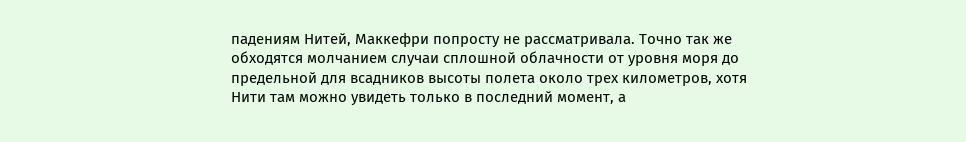падениям Нитей, Маккефри попросту не рассматривала. Точно так же обходятся молчанием случаи сплошной облачности от уровня моря до предельной для всадников высоты полета около трех километров, хотя Нити там можно увидеть только в последний момент, а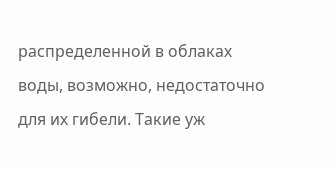распределенной в облаках воды, возможно, недостаточно для их гибели. Такие уж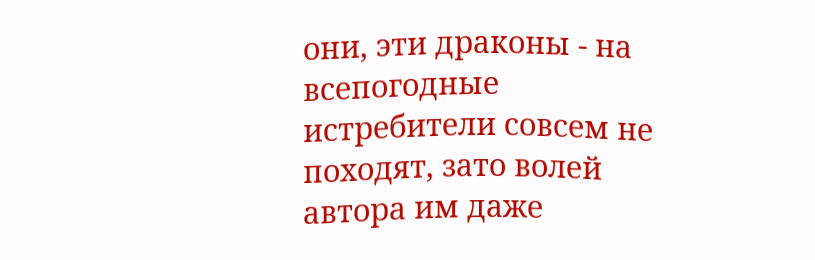они, эти драконы - на всепогодные истребители совсем не походят, зато волей автора им даже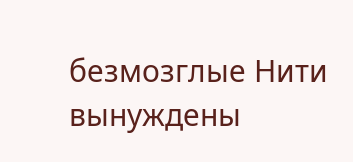безмозглые Нити вынуждены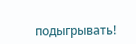подыгрывать!